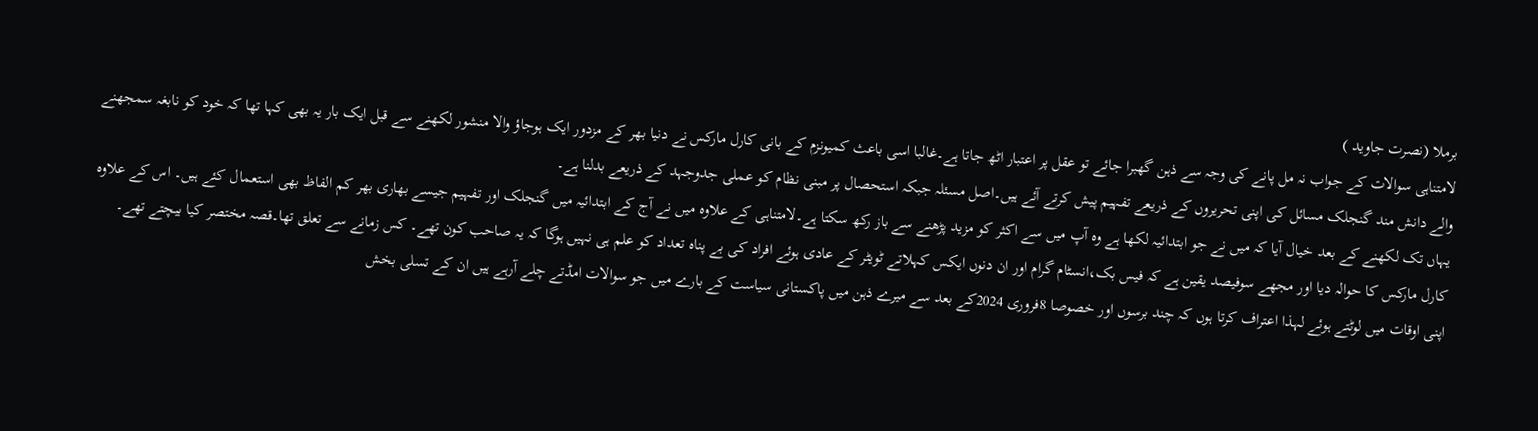برملا (نصرت جاوید )
لامتناہی سوالات کے جواب نہ مل پانے کی وجہ سے ذہن گھبرا جائے تو عقل پر اعتبار اٹھ جاتا ہے۔غالبا اسی باعث کمیونزم کے بانی کارل مارکس نے دنیا بھر کے مزدور ایک ہوجاؤ والا منشور لکھنے سے قبل ایک بار یہ بھی کہا تھا کہ خود کو نابغہ سمجھنے والے دانش مند گنجلک مسائل کی اپنی تحریروں کے ذریعے تفہیم پیش کرتے آئے ہیں۔اصل مسئلہ جبکہ استحصال پر مبنی نظام کو عملی جدوجہد کے ذریعے بدلنا ہے۔
یہاں تک لکھنے کے بعد خیال آیا کہ میں نے جو ابتدائیہ لکھا ہے وہ آپ میں سے اکثر کو مزید پڑھنے سے باز رکھ سکتا ہے۔لامتناہی کے علاوہ میں نے آج کے ابتدائیہ میں گنجلک اور تفہیم جیسے بھاری بھر کم الفاظ بھی استعمال کئے ہیں۔ اس کے علاوہ کارل مارکس کا حوالہ دیا اور مجھے سوفیصد یقین ہے کہ فیس بک،انسٹام گرام اور ان دنوں ایکس کہلاتے ٹویٹر کے عادی ہوئے افراد کی بے پناہ تعداد کو علم ہی نہیں ہوگا کہ یہ صاحب کون تھے۔ کس زمانے سے تعلق تھا۔قصہ مختصر کیا بیچتے تھے۔
اپنی اوقات میں لوٹتے ہوئے لہذا اعتراف کرتا ہوں کہ چند برسوں اور خصوصا 8فروری 2024کے بعد سے میرے ذہن میں پاکستانی سیاست کے بارے میں جو سوالات امڈتے چلے آرہے ہیں ان کے تسلی بخش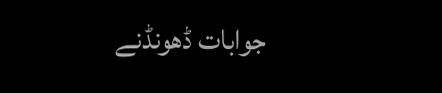جوابات ڈھونڈنے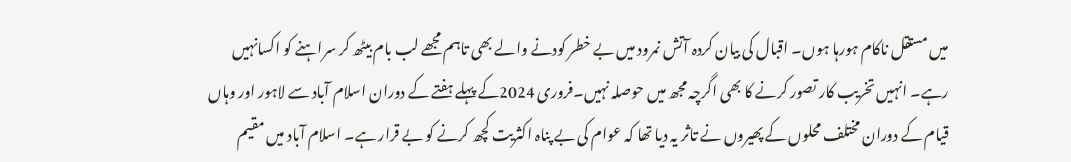میں مستقل ناکام ہورہا ہوں۔ اقبال کی بیان کردہ آتش نمرود میں بے خطر کودنے والے بھی تاہم مجھے لب بام بیٹھ کر سراہنے کو اکسانہیں رہے۔ انہیں تخریب کار تصور کرنے کا بھی اگرچہ مجھ میں حوصلہ نہیں۔فروری 2024کے پہلے ہفتے کے دوران اسلام آباد سے لاہور اور وہاں قیام کے دوران مختلف محلوں کے پھیروں نے تاثر یہ دیا تھا کہ عوام کی بے پناہ اکثریت کچھ کرنے کو بے قرار ہے۔ اسلام آباد میں مقیم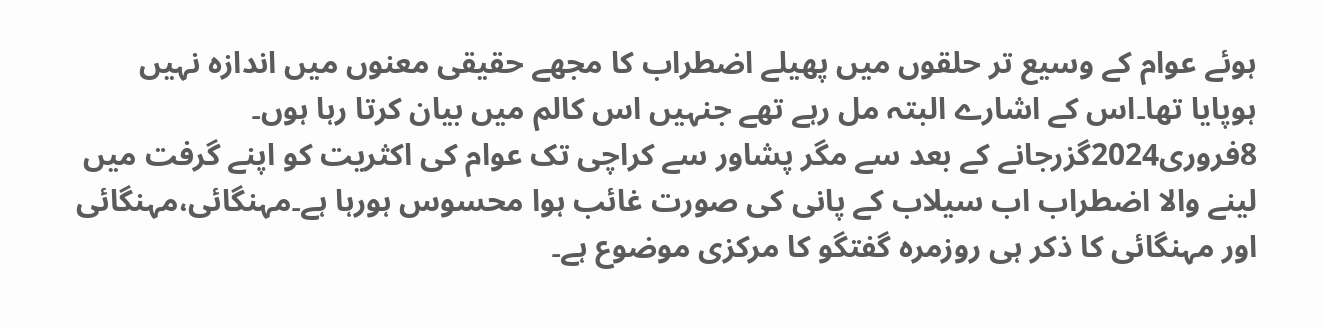ہوئے عوام کے وسیع تر حلقوں میں پھیلے اضطراب کا مجھے حقیقی معنوں میں اندازہ نہیں ہوپایا تھا۔اس کے اشارے البتہ مل رہے تھے جنہیں اس کالم میں بیان کرتا رہا ہوں۔
8فروری2024گزرجانے کے بعد سے مگر پشاور سے کراچی تک عوام کی اکثریت کو اپنے گرفت میں لینے والا اضطراب اب سیلاب کے پانی کی صورت غائب ہوا محسوس ہورہا ہے۔مہنگائی،مہنگائی اور مہنگائی کا ذکر ہی روزمرہ گفتگو کا مرکزی موضوع ہے۔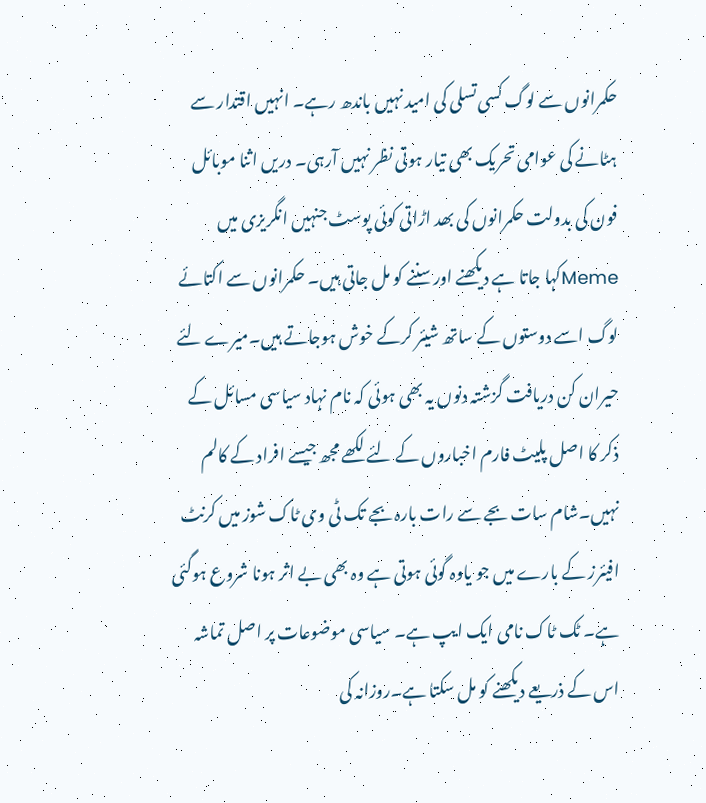حکمرانوں سے لوگ کسی تسلی کی امید نہیں باندھ رہے۔ انہیں اقتدار سے ہٹانے کی عوامی تحریک بھی تیار ہوتی نظر نہیں آرہی۔ دریں اثنا موبائل فون کی بدولت حکمرانوں کی بھد اڑاتی کوئی پوسٹ جنہیں انگریزی میں Memeکہا جاتا ہے دیکھنے اور سننے کو مل جاتی ہیں۔ حکمرانوں سے اکتائے لوگ اسے دوستوں کے ساتھ شیئر کرکے خوش ہوجاتے ہیں۔میرے لئے حیران کن دریافت گزشتہ دنوں یہ بھی ہوئی کہ نام نہاد سیاسی مسائل کے ذکر کا اصل پلیٹ فارم اخباروں کے لئے لکھے مجھ جیسے افراد کے کالم نہیں۔شام سات بجے سے رات بارہ بجے تک ٹی وی ٹاک شوز میں کرنٹ افیئرز کے بارے میں جو یاوہ گوئی ہوتی ہے وہ بھی بے اثر ہونا شروع ہوگئی ہے۔ ٹک ٹاک نامی ایک ایپ ہے۔ سیاسی موضوعات پر اصل تماشہ اس کے ذریعے دیکھنے کو مل سکتا ہے۔روزانہ کی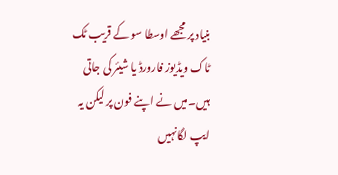بنیاد پر مجھے اوسطا سو کے قریب ٹک ٹاک ویڈیوز فارورڈ یا شیئر کی جاتی ہیں۔میں نے اپنے فون پر لیکن یہ ایپ لگانہیں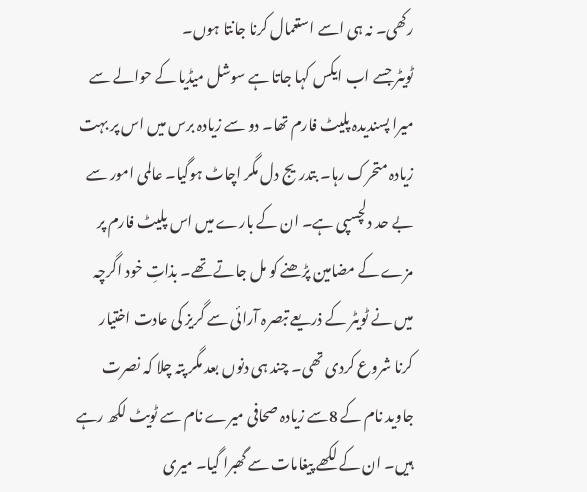رکھی۔ نہ ہی اسے استعمال کرنا جانتا ہوں۔
ٹویٹر جسے اب ایکس کہا جاتا ہے سوشل میڈیا کے حوالے سے میرا پسندیدہ پلیٹ فارم تھا۔ دو سے زیادہ برس میں اس پر بہت زیادہ متحرک رہا۔ بتدریج دل مگر اچاٹ ہوگیا۔ عالمی امور سے بے حد دلچسپی ہے۔ ان کے بارے میں اس پلیٹ فارم پر مزے کے مضامین پڑھنے کو مل جاتے تھے۔ بذاتِ خود اگرچہ میں نے ٹویٹر کے ذریعے تبصرہ آرائی سے گریز کی عادت اختیار کرنا شروع کردی تھی۔ چند ہی دنوں بعد مگر پتہ چلا کہ نصرت جاوید نام کے 8سے زیادہ صحافی میرے نام سے ٹویٹ لکھ رہے ہیں۔ ان کے لکھے پیغامات سے گھبرا گیا۔ میری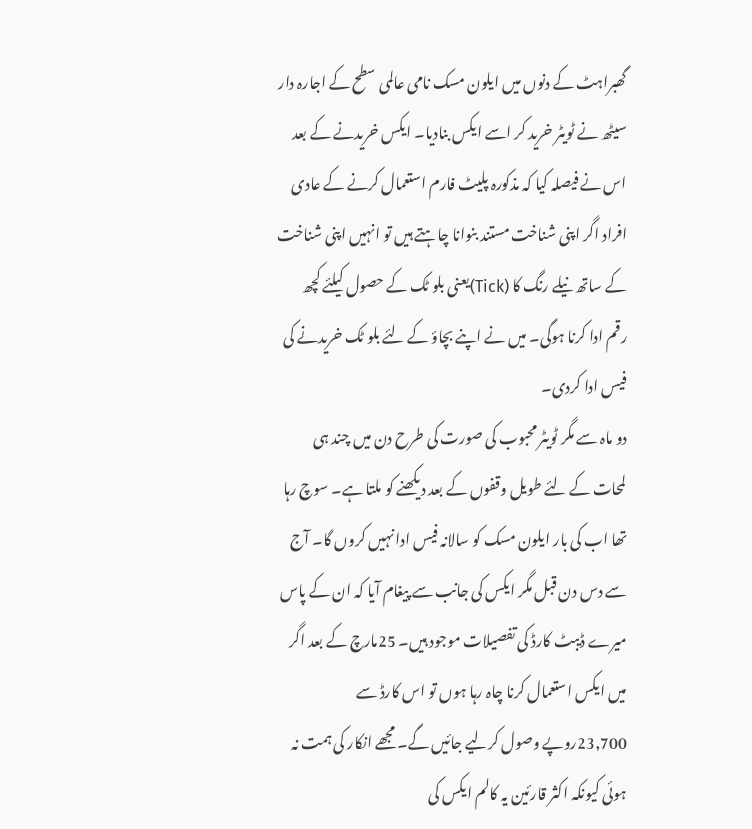گھبراہٹ کے دنوں میں ایلون مسک نامی عالمی سطح کے اجارہ دار سیٹھ نے ٹویٹر خرید کر اسے ایکس بنادیا۔ ایکس خریدنے کے بعد اس نے فیصلہ کیا کہ مذکورہ پلیٹ فارم استعمال کرنے کے عادی افراد اگر اپنی شناخت مستند بنوانا چاہتے ہیں تو انہیں اپنی شناخت کے ساتھ نیلے رنگ کا (Tick)یعنی بلو ٹک کے حصول کیلئے کچھ رقم ادا کرنا ہوگی۔ میں نے اپنے بچاؤ کے لئے بلو ٹک خریدنے کی فیس ادا کردی۔
دو ماہ سے مگر ٹویٹر محبوب کی صورت کی طرح دن میں چند ہی لمحات کے لئے طویل وقفوں کے بعد دیکھنے کو ملتا ہے۔ سوچ رہا تھا اب کی بار ایلون مسک کو سالانہ فیس ادا نہیں کروں گا۔ آج سے دس دن قبل مگر ایکس کی جانب سے پیغام آیا کہ ان کے پاس میرے ڈیبٹ کارڈ کی تفصیلات موجود ہیں۔ 25مارچ کے بعد اگر میں ایکس استعمال کرنا چاہ رہا ہوں تو اس کارڈ سے 23,700روپے وصول کرلیے جائیں گے۔ مجھے انکار کی ہمت نہ ہوئی کیونکہ اکثر قارئین یہ کالم ایکس کی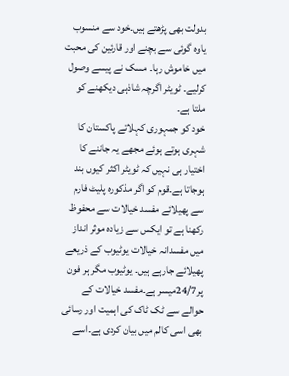بدولت بھی پڑھتے ہیں۔خود سے منسوب یاوہ گوئی سے بچنے اور قارئین کی محبت میں خاموش رہا۔ مسک نے پیسے وصول کرلیے۔ ٹویٹر اگرچہ شاذہی دیکھنے کو ملتا ہے۔
خود کو جمہوری کہلاتے پاکستان کا شہری ہوتے ہوئے مجھے یہ جاننے کا اختیار ہی نہیں کہ ٹویٹر اکثر کیوں بند ہوجاتا ہے۔قوم کو اگر مذکورہ پلیٹ فارم سے پھیلائے مفسد خیالات سے محفوظ رکھنا ہے تو ایکس سے زیادہ موثر انداز میں مفسدانہ خیالات یوٹیوب کے ذریعے پھیلائے جارہے ہیں۔ یوٹیوب مگر ہر فون پر24/7میسر ہے۔مفسد خیالات کے حوالے سے ٹک ٹاک کی اہمیت اور رسائی بھی اسی کالم میں بیان کردی ہے۔اسے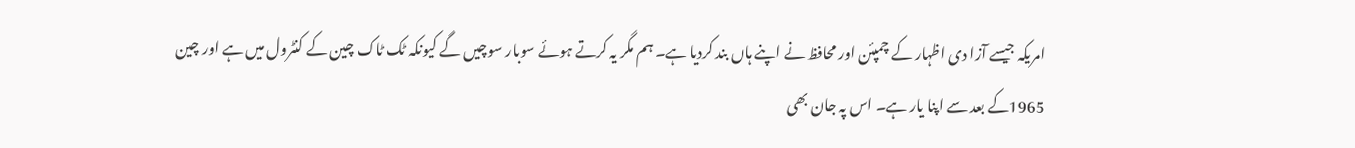امریکہ جیسے آزا دی اظہار کے چمپئن اور محافظ نے اپنے ہاں بند کردیا ہے۔ ہم مگر یہ کرتے ہوئے سوبار سوچیں گے کیونکہ ٹک ٹاک چین کے کنٹرول میں ہے اور چین 1965کے بعد سے اپنا یار ہے۔ اس پہ جان بھی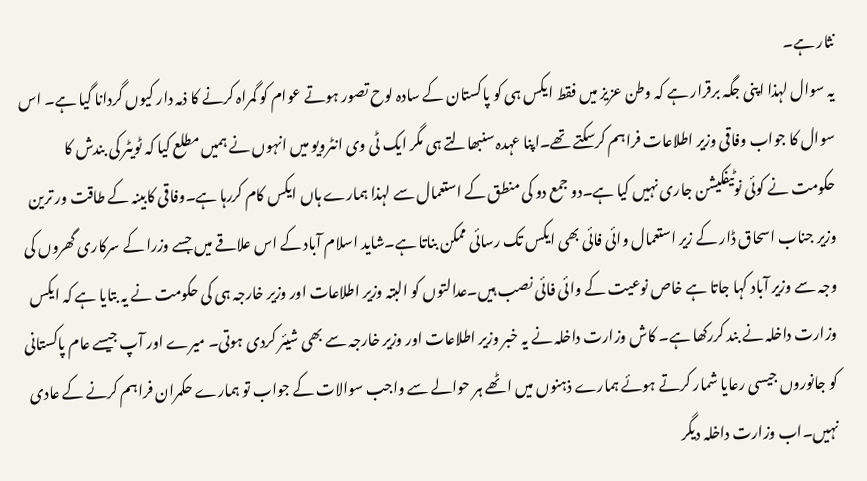نثار ہے۔
یہ سوال لہذا اپنی جگہ برقرار ہے کہ وطن عزیز میں فقط ایکس ہی کو پاکستان کے سادہ لوح تصور ہوتے عوام کو گمراہ کرنے کا ذمہ دار کیوں گردانا گیا ہے۔ اس سوال کا جواب وفاقی وزیر اطلاعات فراہم کرسکتے تھے۔اپنا عہدہ سنبھالتے ہی مگر ایک ٹی وی انٹرویو میں انہوں نے ہمیں مطلع کیا کہ ٹویٹر کی بندش کا حکومت نے کوئی نوٹیفکیشن جاری نہیں کیا ہے۔دو جمع دو کی منطق کے استعمال سے لہذا ہمارے ہاں ایکس کام کررہا ہے۔وفاقی کابینہ کے طاقت ور ترین وزیر جناب اسحاق ڈار کے زیر استعمال وائی فائی بھی ایکس تک رسائی ممکن بناتا ہے۔شاید اسلام آباد کے اس علاقے میں جسے وزرا کے سرکاری گھروں کی وجہ سے وزیر آباد کہا جاتا ہے خاص نوعیت کے وائی فائی نصب ہیں۔عدالتوں کو البتہ وزیر اطلاعات اور وزیر خارجہ ہی کی حکومت نے یہ بتایا ہے کہ ایکس وزارت داخلہ نے بند کررکھا ہے۔ کاش وزارت داخلہ نے یہ خبر وزیر اطلاعات اور وزیر خارجہ سے بھی شیئر کردی ہوتی۔ میرے اور آپ جیسے عام پاکستانی کو جانوروں جیسی رعایا شمار کرتے ہوئے ہمارے ذہنوں میں اٹھے ہر حوالے سے واجب سوالات کے جواب تو ہمارے حکمران فراہم کرنے کے عادی نہیں۔اب وزارت داخلہ دیگر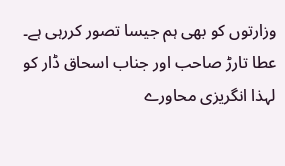وزارتوں کو بھی ہم جیسا تصور کررہی ہے۔ عطا تارڑ صاحب اور جناب اسحاق ڈار کو لہذا انگریزی محاورے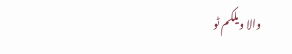والا ویلکم ٹو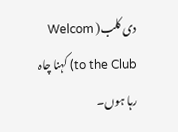دی کلب( Welcom to the Club) کہنا چاہ رہا ہوں۔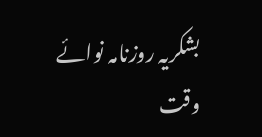بشکریہ روزنامہ نوائے وقت